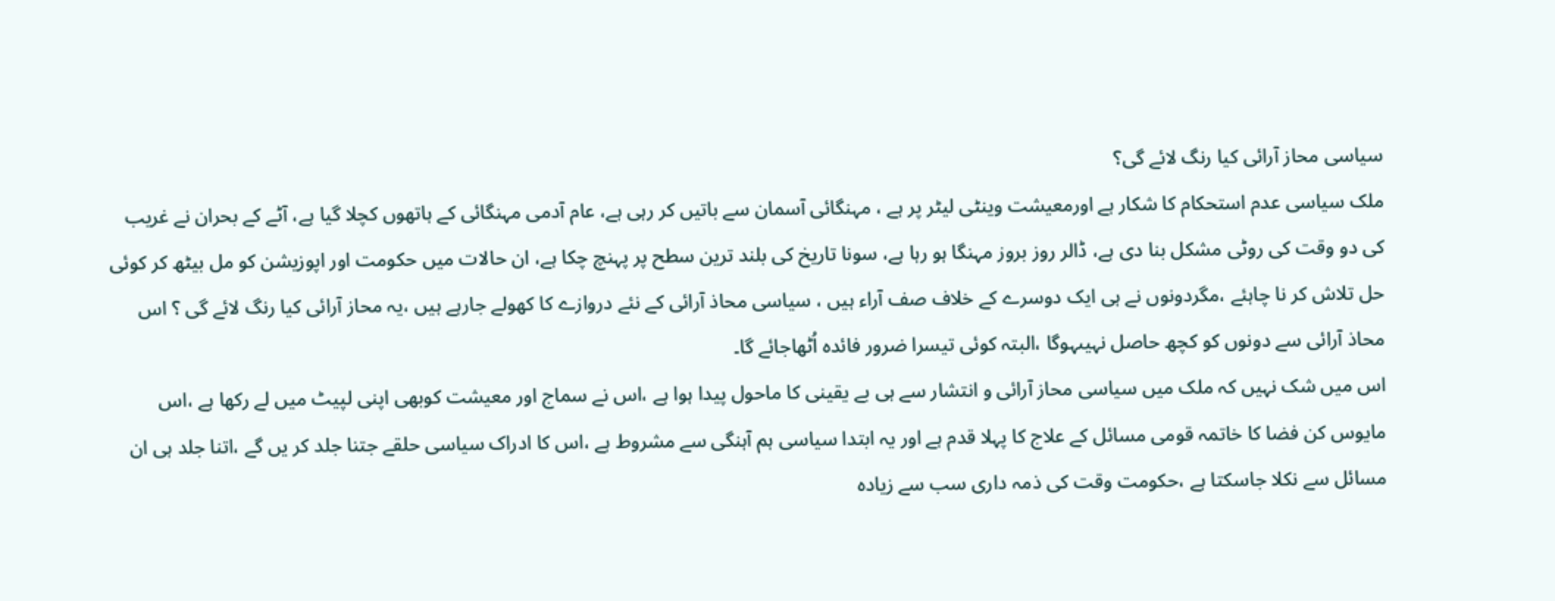سیاسی محاز آرائی کیا رنگ لائے گی؟
ملک سیاسی عدم استحکام کا شکار ہے اورمعیشت وینٹی لیٹر پر ہے ، مہنگائی آسمان سے باتیں کر رہی ہے، عام آدمی مہنگائی کے ہاتھوں کچلا گیا ہے، آٹے کے بحران نے غریب کی دو وقت کی روٹی مشکل بنا دی ہے، ڈالر روز بروز مہنگا ہو رہا ہے، سونا تاریخ کی بلند ترین سطح پر پہنچ چکا ہے، ان حالات میں حکومت اور اپوزیشن کو مل بیٹھ کر کوئی حل تلاش کر نا چاہئے ،مگردونوں نے ہی ایک دوسرے کے خلاف صف آراء ہیں ، سیاسی محاذ آرائی کے نئے دروازے کا کھولے جارہے ہیں ،یہ محاز آرائی کیا رنگ لائے گی ؟ اس محاذ آرائی سے دونوں کو کچھ حاصل نہیںہوگا ،البتہ کوئی تیسرا ضرور فائدہ اُٹھاجائے گا۔
اس میں شک نہیں کہ ملک میں سیاسی محاز آرائی و انتشار سے ہی بے یقینی کا ماحول پیدا ہوا ہے ،اس نے سماج اور معیشت کوبھی اپنی لپیٹ میں لے رکھا ہے ،اس مایوس کن فضا کا خاتمہ قومی مسائل کے علاج کا پہلا قدم ہے اور یہ ابتدا سیاسی ہم آہنگی سے مشروط ہے ،اس کا ادراک سیاسی حلقے جتنا جلد کر یں گے ،اتنا جلد ہی ان مسائل سے نکلا جاسکتا ہے ،حکومت وقت کی ذمہ داری سب سے زیادہ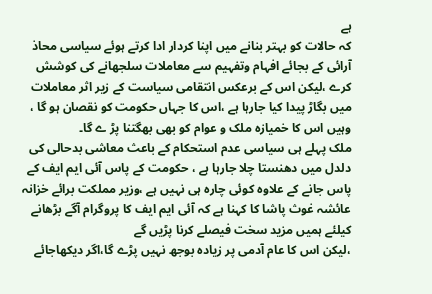ہے
کہ حالات کو بہتر بنانے میں اپنا کردار ادا کرتے ہوئے سیاسی محاذ آرائی کے بجائے افہام وتفہیم سے معاملات سلجھانے کی کوشش کرے ،لیکن اس کے برعکس انتقامی سیاست کے زیر اثر معاملات میں بگاڑ پیدا کیا جارہا ہے ،اس کا جہاں حکومت کو نقصان ہو گا ، وہیں اس کا خمیازہ ملک و عوام کو بھی بھگتنا پڑ ے گا۔
ملک پہلے ہی سیاسی عدم استحکام کے باعث معاشی بدحالی کی دلدل میں دھنستا چلا جارہا ہے ، حکومت کے پاس آئی ایم ایف کے پاس جانے کے علاوہ کوئی چارہ ہی نہیں ہے ،وزیر مملکت برائے خزانہ عائشہ غوث پاشا کا کہنا ہے کہ آئی ایم ایف کا پروگرام آگے بڑھانے کیلئے ہمیں مزید سخت فیصلے کرنا پڑیں گے
،لیکن اس کا عام آدمی پر زیادہ بوجھ نہیں پڑے گا،اگر دیکھاجائے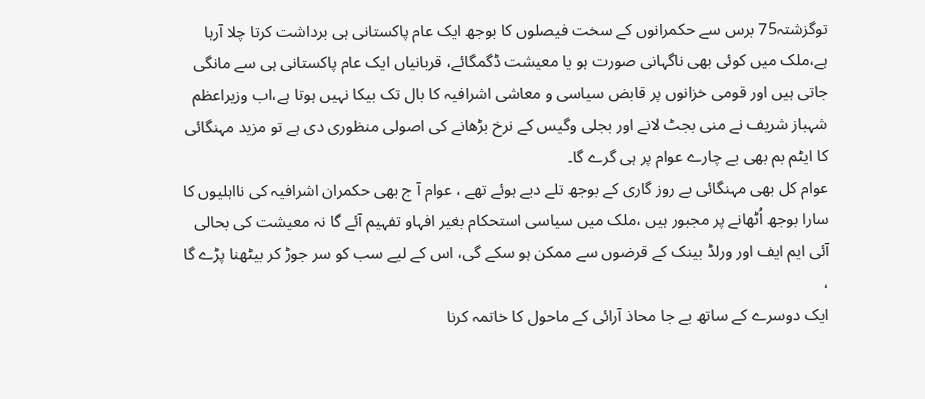توگزشتہ75 برس سے حکمرانوں کے سخت فیصلوں کا بوجھ ایک عام پاکستانی ہی برداشت کرتا چلا آرہا ہے،ملک میں کوئی بھی ناگہانی صورت ہو یا معیشت ڈگمگائے، قربانیاں ایک عام پاکستانی ہی سے مانگی جاتی ہیں اور قومی خزانوں پر قابض سیاسی و معاشی اشرافیہ کا بال تک بیکا نہیں ہوتا ہے،اب وزیراعظم شہباز شریف نے منی بجٹ لانے اور بجلی وگیس کے نرخ بڑھانے کی اصولی منظوری دی ہے تو مزید مہنگائی کا ایٹم بم بھی بے چارے عوام پر ہی گرے گا۔
عوام کل بھی مہنگائی بے روز گاری کے بوجھ تلے دبے ہوئے تھے ، عوام آ ج بھی حکمران اشرافیہ کی نااہلیوں کا سارا بوجھ اُٹھانے پر مجبور ہیں ،ملک میں سیاسی استحکام بغیر افہاو تفہیم آئے گا نہ معیشت کی بحالی آئی ایم ایف اور ورلڈ بینک کے قرضوں سے ممکن ہو سکے گی، اس کے لیے سب کو سر جوڑ کر بیٹھنا پڑے گا ،
ایک دوسرے کے ساتھ بے جا محاذ آرائی کے ماحول کا خاتمہ کرنا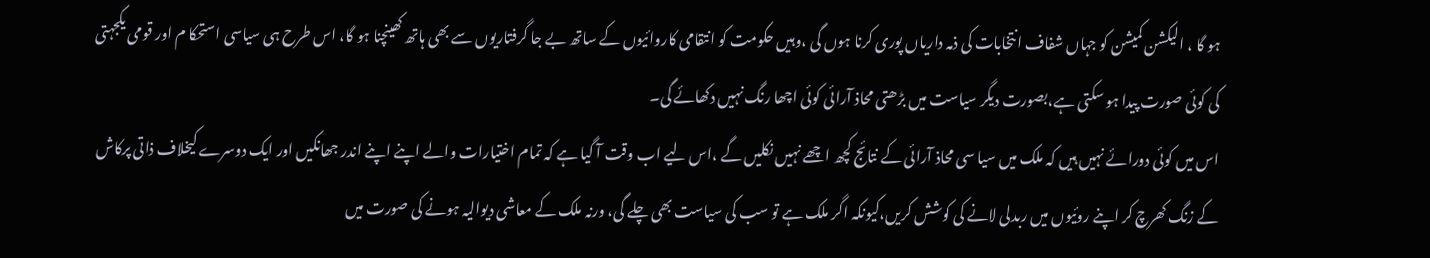ہو گا ، الیکشن کمیشن کو جہاں شفاف انتخابات کی ذمہ داریاں پوری کرنا ہوں گی ،وہیں حکومت کو انتقامی کاروائیوں کے ساتھ بے جا گرفتاریوں سے بھی ہاتھ کھینچنا ہو گا، اس طرح ہی سیاسی استحکا م اور قومی یکجہتی کی کوئی صورت پیدا ہو سکتی ہے،بصورت دیگر سیاست میں بڑھتی محاذ آرائی کوئی اچھا رنگ نہیں دکھائے گی۔
اس میں کوئی دورائے نہیں ہیں کہ ملک میں سیا سی محاذ آرائی کے نتائج کچھ اچھے نہیں نکلیں گے ،اس لیے اب وقت آ گیا ہے کہ تمام اختیارات والے اپنے اپنے اندر جھانکیں اور ایک دوسرے کیخلاف ذاتی پرکاش کے زنگ کھرچ کر اپنے روئیوں میں ربدلی لانے کی کوشش کریں،کیونکہ اگر ملک ہے تو سب کی سیاست بھی چلے گی، ورنہ ملک کے معاشی دیوالیہ ہونے کی صورت میں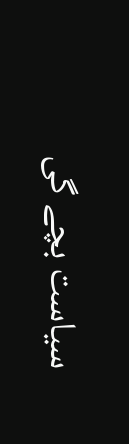سیاست بچے گی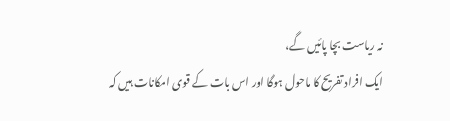نہ ریاست بچا پائیں گے،
ایک افراد تفریح کا ماحول ہوگا اور اس بات کے قوی امکانات ہیں کہ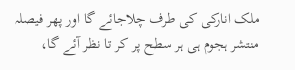ملک انارکی کی طرف چلاجائے گا اور پھر فیصلہ منتشر ہجوم ہی ہر سطح پر کر تا نظر آئے گا،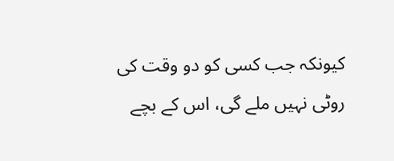کیونکہ جب کسی کو دو وقت کی روٹی نہیں ملے گی، اس کے بچے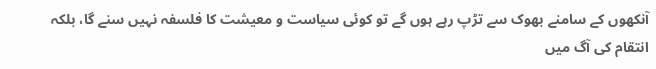آنکھوں کے سامنے بھوک سے تڑپ رہے ہوں گے تو کوئی سیاست و معیشت کا فلسفہ نہیں سنے گا، بلکہ انتقام کی آگ میں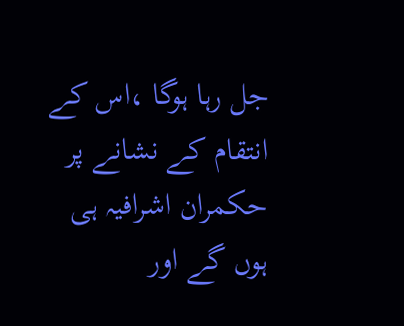جل رہا ہوگا ،اس کے انتقام کے نشانے پر حکمران اشرافیہ ہی ہوں گے اور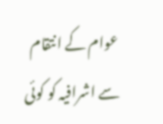عوام کے انتقام سے اشرافیہ کو کوئی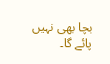بچا بھی نہیں پائے گا۔